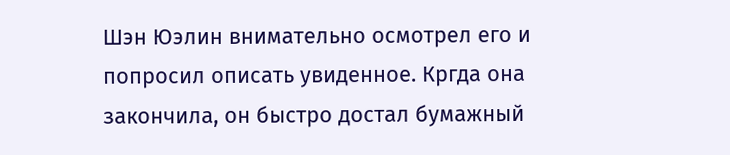Шэн Юэлин внимательно осмотрел его и попросил описать увиденное. Кргда она закончила, он быстро достал бумажный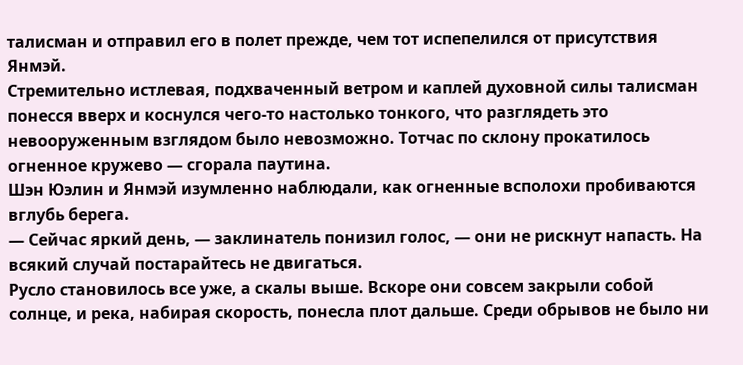талисман и отправил его в полет прежде, чем тот испепелился от присутствия Янмэй.
Стремительно истлевая, подхваченный ветром и каплей духовной силы талисман понесся вверх и коснулся чего-то настолько тонкого, что разглядеть это невооруженным взглядом было невозможно. Тотчас по склону прокатилось огненное кружево — сгорала паутина.
Шэн Юэлин и Янмэй изумленно наблюдали, как огненные всполохи пробиваются вглубь берега.
— Сейчас яркий день, — заклинатель понизил голос, — они не рискнут напасть. На всякий случай постарайтесь не двигаться.
Русло становилось все уже, а скалы выше. Вскоре они совсем закрыли собой солнце, и река, набирая скорость, понесла плот дальше. Среди обрывов не было ни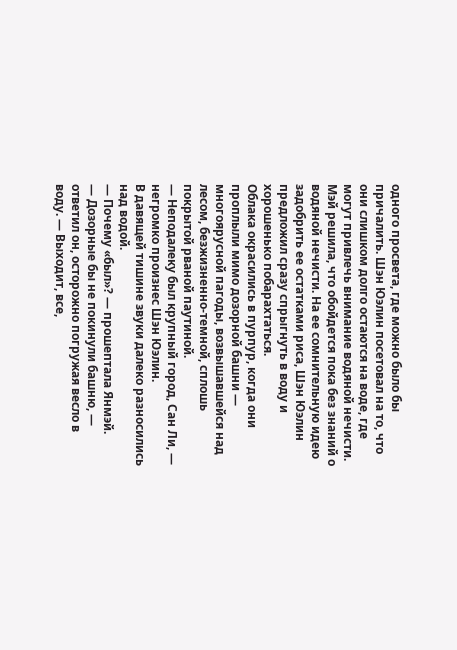одного просвета, где можно было бы причалить. Шэн Юэлин посетовал на то, что они слишком долго остаются на воде, где могут привлечь внимание водяной нечисти.
Мэй решила, что обойдется пока без знаний о водяной нечисти. На ее сомнительную идею задобрить ее остатками риса, Шэн Юэлин предложил сразу спрыгнуть в воду и хорошенько побарахтаться.
Облака окрасились в пурпур, когда они проплыли мимо дозорной башни — многоярусной пагоды, возвышавшейся над лесом, безжизненно-темной, сплошь покрытой рваной паутиной.
— Неподалеку был крупный город, Сан Ли, — негромко произнес Шэн Юэлин.
В давящей тишине звуки далеко разносились над водой.
— Почему «был»? — прошептала Янмэй.
— Дозорные бы не покинули башню, — ответил он, осторожно погружая весло в воду. — Выходит, все,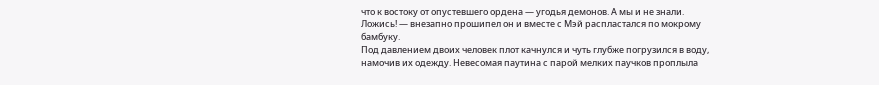что к востоку от опустевшего ордена — угодья демонов. А мы и не знали. Ложись! — внезапно прошипел он и вместе с Мэй распластался по мокрому бамбуку.
Под давлением двоих человек плот качнулся и чуть глубже погрузился в воду, намочив их одежду. Невесомая паутина с парой мелких паучков проплыла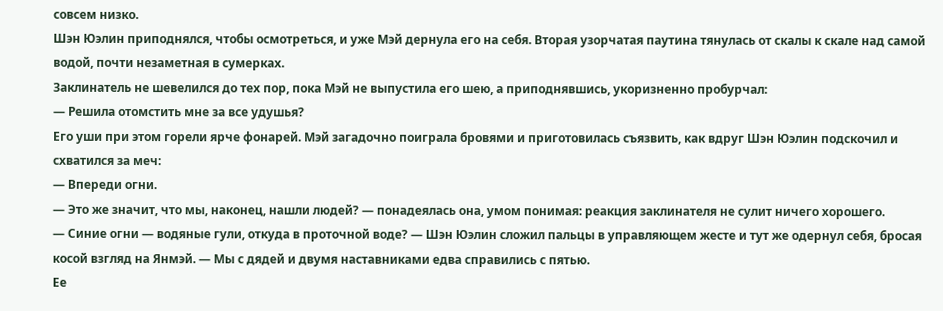совсем низко.
Шэн Юэлин приподнялся, чтобы осмотреться, и уже Мэй дернула его на себя. Вторая узорчатая паутина тянулась от скалы к скале над самой водой, почти незаметная в сумерках.
Заклинатель не шевелился до тех пор, пока Мэй не выпустила его шею, а приподнявшись, укоризненно пробурчал:
— Решила отомстить мне за все удушья?
Его уши при этом горели ярче фонарей. Мэй загадочно поиграла бровями и приготовилась съязвить, как вдруг Шэн Юэлин подскочил и схватился за меч:
— Впереди огни.
— Это же значит, что мы, наконец, нашли людей? — понадеялась она, умом понимая: реакция заклинателя не сулит ничего хорошего.
— Синие огни — водяные гули, откуда в проточной воде? — Шэн Юэлин сложил пальцы в управляющем жесте и тут же одернул себя, бросая косой взгляд на Янмэй. — Мы с дядей и двумя наставниками едва справились с пятью.
Ее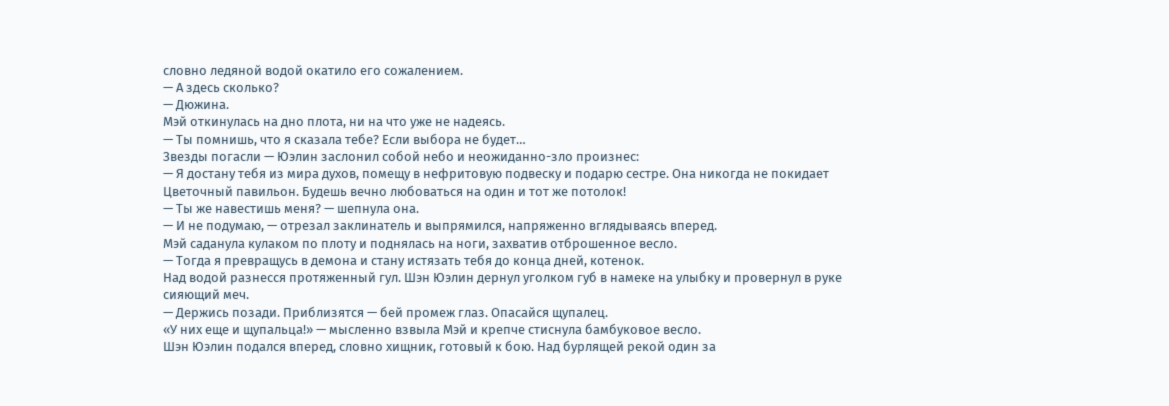словно ледяной водой окатило его сожалением.
— А здесь сколько?
— Дюжина.
Мэй откинулась на дно плота, ни на что уже не надеясь.
— Ты помнишь, что я сказала тебе? Если выбора не будет…
Звезды погасли — Юэлин заслонил собой небо и неожиданно-зло произнес:
— Я достану тебя из мира духов, помещу в нефритовую подвеску и подарю сестре. Она никогда не покидает Цветочный павильон. Будешь вечно любоваться на один и тот же потолок!
— Ты же навестишь меня? — шепнула она.
— И не подумаю, — отрезал заклинатель и выпрямился, напряженно вглядываясь вперед.
Мэй саданула кулаком по плоту и поднялась на ноги, захватив отброшенное весло.
— Тогда я превращусь в демона и стану истязать тебя до конца дней, котенок.
Над водой разнесся протяженный гул. Шэн Юэлин дернул уголком губ в намеке на улыбку и провернул в руке сияющий меч.
— Держись позади. Приблизятся — бей промеж глаз. Опасайся щупалец.
«У них еще и щупальца!» — мысленно взвыла Мэй и крепче стиснула бамбуковое весло.
Шэн Юэлин подался вперед, словно хищник, готовый к бою. Над бурлящей рекой один за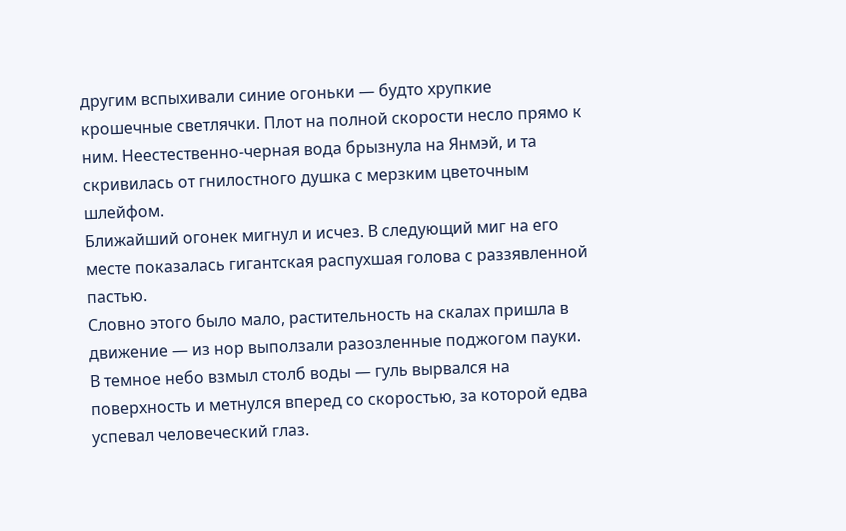другим вспыхивали синие огоньки — будто хрупкие крошечные светлячки. Плот на полной скорости несло прямо к ним. Неестественно-черная вода брызнула на Янмэй, и та скривилась от гнилостного душка с мерзким цветочным шлейфом.
Ближайший огонек мигнул и исчез. В следующий миг на его месте показалась гигантская распухшая голова с раззявленной пастью.
Словно этого было мало, растительность на скалах пришла в движение — из нор выползали разозленные поджогом пауки.
В темное небо взмыл столб воды — гуль вырвался на поверхность и метнулся вперед со скоростью, за которой едва успевал человеческий глаз.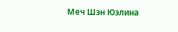Меч Шэн Юэлина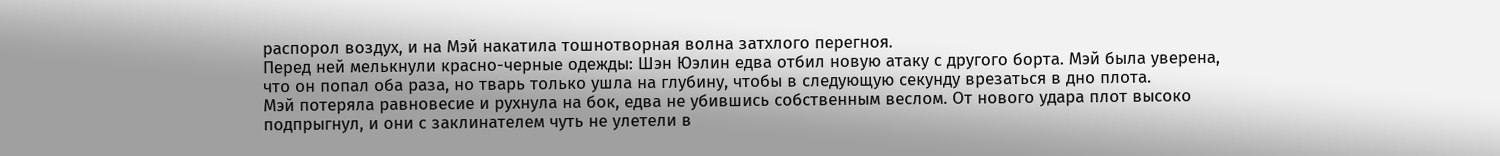распорол воздух, и на Мэй накатила тошнотворная волна затхлого перегноя.
Перед ней мелькнули красно-черные одежды: Шэн Юэлин едва отбил новую атаку с другого борта. Мэй была уверена, что он попал оба раза, но тварь только ушла на глубину, чтобы в следующую секунду врезаться в дно плота.
Мэй потеряла равновесие и рухнула на бок, едва не убившись собственным веслом. От нового удара плот высоко подпрыгнул, и они с заклинателем чуть не улетели в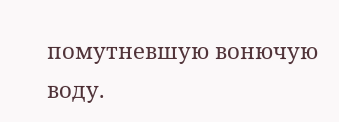помутневшую вонючую воду.